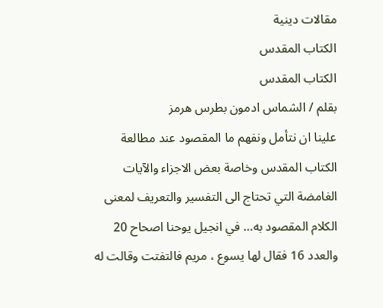مقالات دينية
الكتاب المقدس
الكتاب المقدس
بقلم / الشماس ادمون بطرس هرمز
علينا ان نتأمل ونفهم ما المقصود عند مطالعة الكتاب المقدس وخاصة بعض الاجزاء والآيات الغامضة التي تحتاج الى التفسير والتعريف لمعنى الكلام المقصود به… في انجيل يوحنا اصحاح 20 والعدد 16 فقال لها يسوع ، مريم فالتفتت وقالت له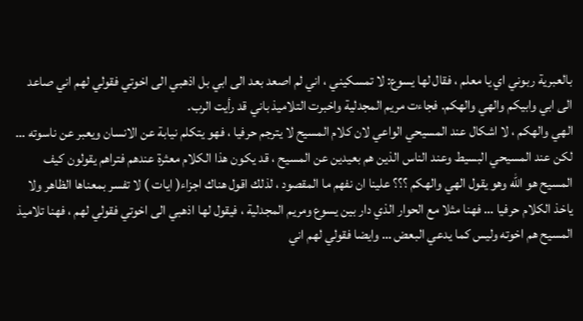بالعبرية ربوني اي يا معلم ، فقال لها يسوع: لا تمسكيني ، اني لم اصعد بعد الى ابي بل اذهبي الى اخوتي فقولي لهم اني صاعد الى ابي وابيكم والهي والهكم. فجاءت مريم المجدلية واخبرت التلاميذ باني قد رأيت الرب.
الهي والهكم ، لا اشكال عند المسيحي الواعي لان كلام المسيح لا يترجم حرفيا ، فهو يتكلم نيابة عن الانسان ويعبر عن ناسوته … لكن عند المسيحي البسيط وعند الناس الذين هم بعيدين عن المسيح ، قد يكون هذا الكلام معثرة عندهم فتراهم يقولون كيف المسيح هو الله وهو يقول الهي والهكم ؟؟؟ علينا ان نفهم ما المقصود ، لذلك اقول هناك اجزاء( ايات ) لا تفسر بمعناها الظاهر ولا ياخذ الكلام حرفيا … فهنا مثلا مع الحوار الذي دار بين يسوع ومريم المجدلية ، فيقول لها اذهبي الى اخوتي فقولي لهم ، فهنا تلاميذ المسيح هم اخوته وليس كما يدعي البعض … وايضا فقولي لهم اني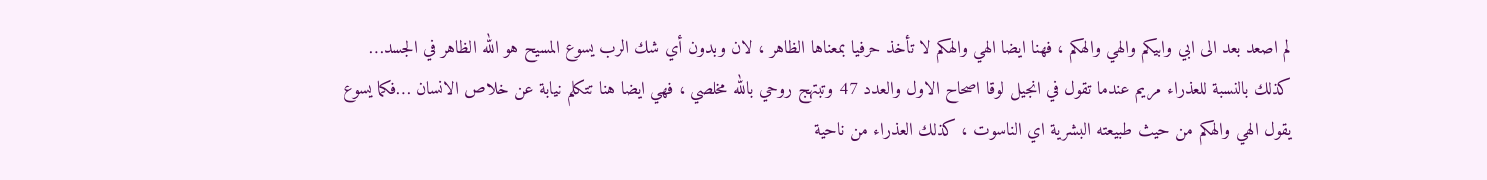لم اصعد بعد الى ابي وابيكم والهي والهكم ، فهنا ايضا الهي والهكم لا تأخذ حرفيا بمعناها الظاهر ، لان وبدون أي شك الرب يسوع المسيح هو الله الظاهر في الجسد…
كذلك بالنسبة للعذراء مريم عندما تقول في انجيل لوقا اصحاح الاول والعدد 47 وتبتهج روحي بالله مخلصي ، فهي ايضا هنا تتكلم نيابة عن خلاص الانسان …فكما يسوع يقول الهي والهكم من حيث طبيعته البشرية اي الناسوت ، كذلك العذراء من ناحية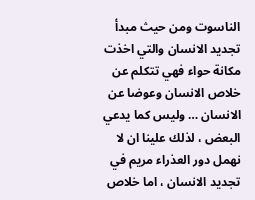الناسوت ومن حيث مبدأ تجديد الانسان والتي اخذت مكانة حواء فهي تتكلم عن خلاص الانسان وعوضا عن الانسان … وليس كما يدعي البعض ، لذلك علينا ان لا نهمل دور العذراء مريم في تجديد الانسان ، اما خلاص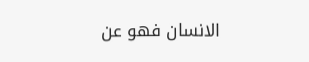الانسان فهو عن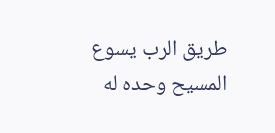طريق الرب يسوع المسيح وحده له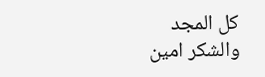كل المجد والشكر امين